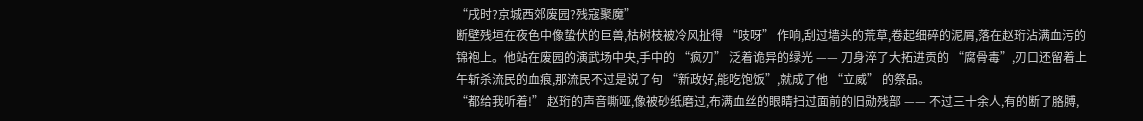“戌时?京城西郊废园?残寇聚魔”
断壁残垣在夜色中像蛰伏的巨兽,枯树枝被冷风扯得 “吱呀” 作响,刮过墙头的荒草,卷起细碎的泥屑,落在赵珩沾满血污的锦袍上。他站在废园的演武场中央,手中的 “疯刃” 泛着诡异的绿光 —— 刀身淬了大拓进贡的 “腐骨毒”,刃口还留着上午斩杀流民的血痕,那流民不过是说了句 “新政好,能吃饱饭”,就成了他 “立威” 的祭品。
“都给我听着!” 赵珩的声音嘶哑,像被砂纸磨过,布满血丝的眼睛扫过面前的旧勋残部 —— 不过三十余人,有的断了胳膊,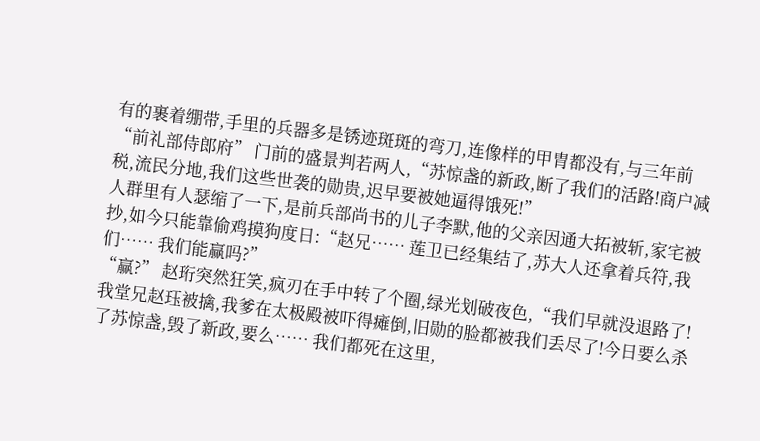有的裹着绷带,手里的兵器多是锈迹斑斑的弯刀,连像样的甲胄都没有,与三年前 “前礼部侍郎府” 门前的盛景判若两人,“苏惊盏的新政,断了我们的活路!商户减税,流民分地,我们这些世袭的勋贵,迟早要被她逼得饿死!”
人群里有人瑟缩了一下,是前兵部尚书的儿子李默,他的父亲因通大拓被斩,家宅被抄,如今只能靠偷鸡摸狗度日:“赵兄…… 莲卫已经集结了,苏大人还拿着兵符,我们…… 我们能赢吗?”
“赢?” 赵珩突然狂笑,疯刃在手中转了个圈,绿光划破夜色,“我们早就没退路了!我堂兄赵珏被擒,我爹在太极殿被吓得瘫倒,旧勋的脸都被我们丢尽了!今日要么杀了苏惊盏,毁了新政,要么…… 我们都死在这里,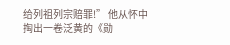给列祖列宗赔罪!” 他从怀中掏出一卷泛黄的《勋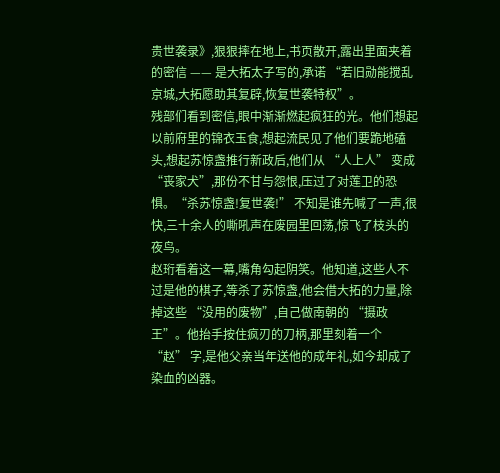贵世袭录》,狠狠摔在地上,书页散开,露出里面夹着的密信 —— 是大拓太子写的,承诺 “若旧勋能搅乱京城,大拓愿助其复辟,恢复世袭特权”。
残部们看到密信,眼中渐渐燃起疯狂的光。他们想起以前府里的锦衣玉食,想起流民见了他们要跪地磕头,想起苏惊盏推行新政后,他们从 “人上人” 变成 “丧家犬”,那份不甘与怨恨,压过了对莲卫的恐惧。“杀苏惊盏!复世袭!” 不知是谁先喊了一声,很快,三十余人的嘶吼声在废园里回荡,惊飞了枝头的夜鸟。
赵珩看着这一幕,嘴角勾起阴笑。他知道,这些人不过是他的棋子,等杀了苏惊盏,他会借大拓的力量,除掉这些 “没用的废物”,自己做南朝的 “摄政王”。他抬手按住疯刃的刀柄,那里刻着一个 “赵” 字,是他父亲当年送他的成年礼,如今却成了染血的凶器。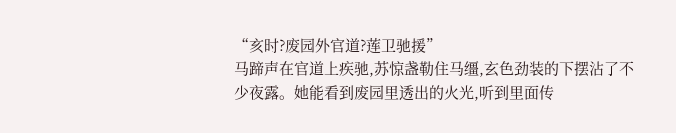“亥时?废园外官道?莲卫驰援”
马蹄声在官道上疾驰,苏惊盏勒住马缰,玄色劲装的下摆沾了不少夜露。她能看到废园里透出的火光,听到里面传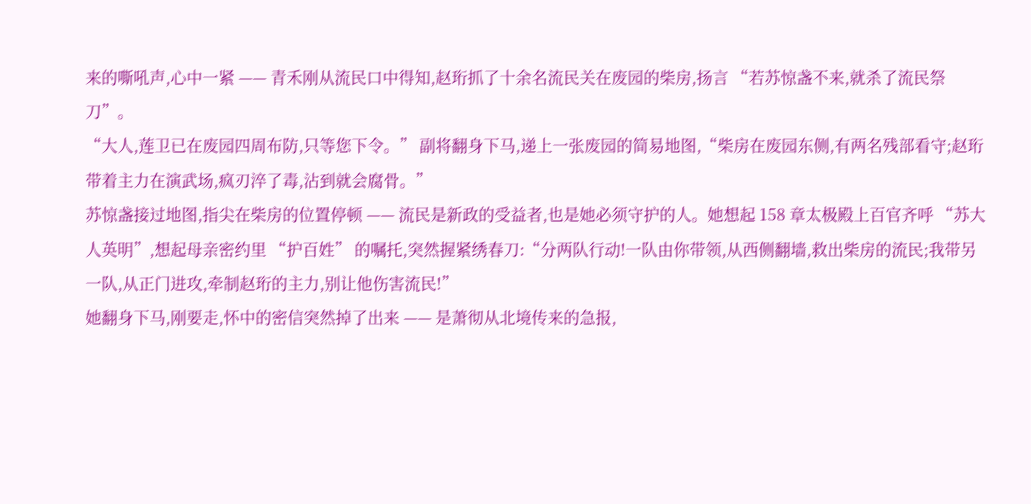来的嘶吼声,心中一紧 —— 青禾刚从流民口中得知,赵珩抓了十余名流民关在废园的柴房,扬言 “若苏惊盏不来,就杀了流民祭刀”。
“大人,莲卫已在废园四周布防,只等您下令。” 副将翻身下马,递上一张废园的简易地图,“柴房在废园东侧,有两名残部看守;赵珩带着主力在演武场,疯刃淬了毒,沾到就会腐骨。”
苏惊盏接过地图,指尖在柴房的位置停顿 —— 流民是新政的受益者,也是她必须守护的人。她想起 158 章太极殿上百官齐呼 “苏大人英明”,想起母亲密约里 “护百姓” 的嘱托,突然握紧绣春刀:“分两队行动!一队由你带领,从西侧翻墙,救出柴房的流民;我带另一队,从正门进攻,牵制赵珩的主力,别让他伤害流民!”
她翻身下马,刚要走,怀中的密信突然掉了出来 —— 是萧彻从北境传来的急报,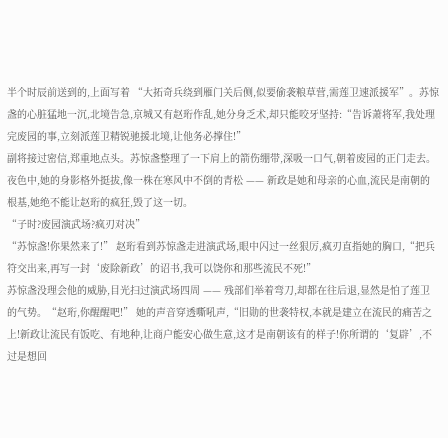半个时辰前送到的,上面写着 “大拓奇兵绕到雁门关后侧,似要偷袭粮草营,需莲卫速派援军”。苏惊盏的心脏猛地一沉,北境告急,京城又有赵珩作乱,她分身乏术,却只能咬牙坚持:“告诉萧将军,我处理完废园的事,立刻派莲卫精锐驰援北境,让他务必撑住!”
副将接过密信,郑重地点头。苏惊盏整理了一下肩上的箭伤绷带,深吸一口气,朝着废园的正门走去。夜色中,她的身影格外挺拔,像一株在寒风中不倒的青松 —— 新政是她和母亲的心血,流民是南朝的根基,她绝不能让赵珩的疯狂,毁了这一切。
“子时?废园演武场?疯刃对决”
“苏惊盏!你果然来了!” 赵珩看到苏惊盏走进演武场,眼中闪过一丝狠厉,疯刃直指她的胸口,“把兵符交出来,再写一封‘废除新政’的诏书,我可以饶你和那些流民不死!”
苏惊盏没理会他的威胁,目光扫过演武场四周 —— 残部们举着弯刀,却都在往后退,显然是怕了莲卫的气势。“赵珩,你醒醒吧!” 她的声音穿透嘶吼声,“旧勋的世袭特权,本就是建立在流民的痛苦之上!新政让流民有饭吃、有地种,让商户能安心做生意,这才是南朝该有的样子!你所谓的‘复辟’,不过是想回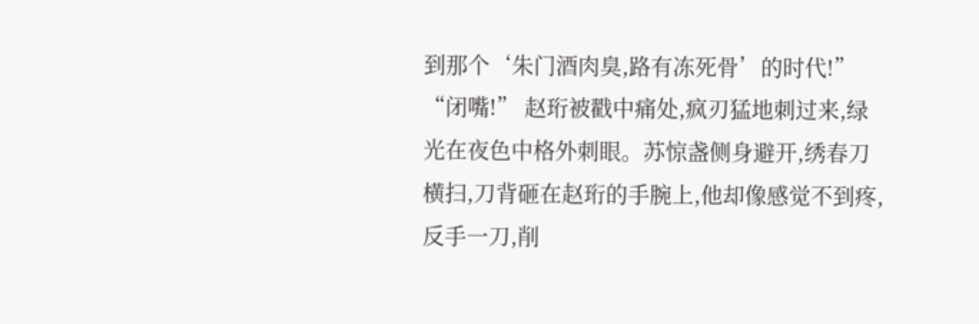到那个‘朱门酒肉臭,路有冻死骨’的时代!”
“闭嘴!” 赵珩被戳中痛处,疯刃猛地刺过来,绿光在夜色中格外刺眼。苏惊盏侧身避开,绣春刀横扫,刀背砸在赵珩的手腕上,他却像感觉不到疼,反手一刀,削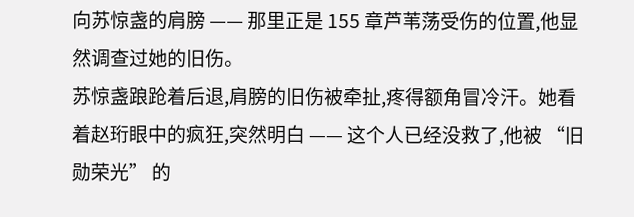向苏惊盏的肩膀 —— 那里正是 155 章芦苇荡受伤的位置,他显然调查过她的旧伤。
苏惊盏踉跄着后退,肩膀的旧伤被牵扯,疼得额角冒冷汗。她看着赵珩眼中的疯狂,突然明白 —— 这个人已经没救了,他被 “旧勋荣光” 的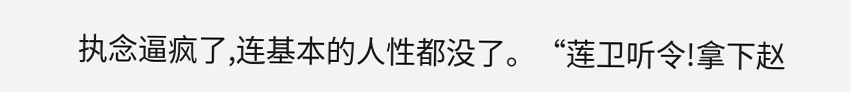执念逼疯了,连基本的人性都没了。“莲卫听令!拿下赵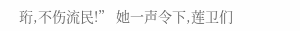珩,不伤流民!” 她一声令下,莲卫们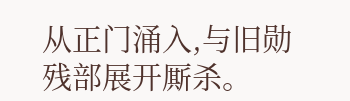从正门涌入,与旧勋残部展开厮杀。